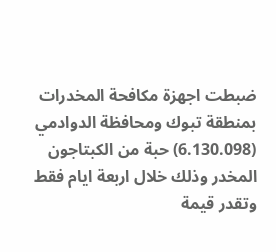ضبطت اجهزة مكافحة المخدرات بمنطقة تبوك ومحافظة الدوادمي (6.130.098) حبة من الكبتاجون المخدر وذلك خلال اربعة ايام فقط وتقدر قيمة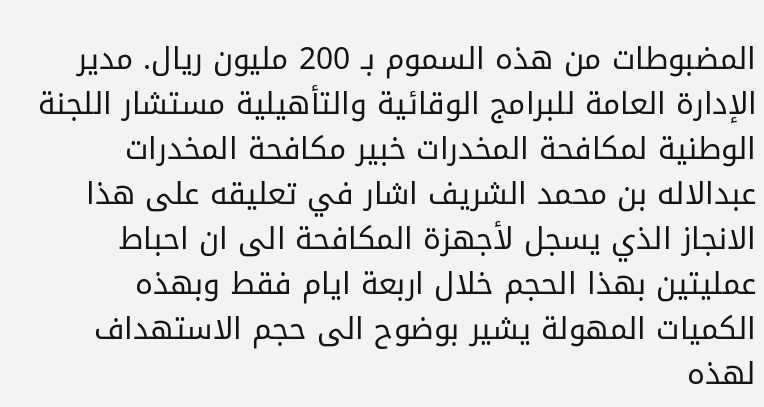المضبوطات من هذه السموم بـ 200 مليون ريال. مدير الإدارة العامة للبرامج الوقائية والتأهيلية مستشار اللجنة الوطنية لمكافحة المخدرات خبير مكافحة المخدرات عبدالاله بن محمد الشريف اشار في تعليقه على هذا الانجاز الذي يسجل لأجهزة المكافحة الى ان احباط عمليتين بهذا الحجم خلال اربعة ايام فقط وبهذه الكميات المهولة يشير بوضوح الى حجم الاستهداف لهذه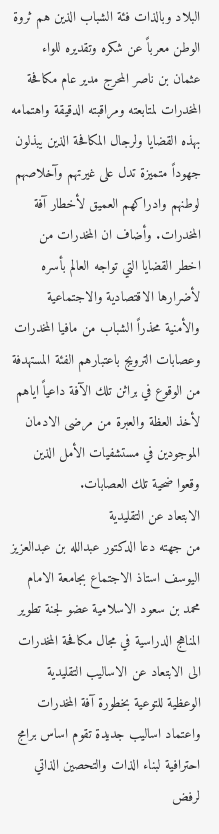البلاد وبالذات فئة الشباب الذين هم ثروة الوطن معرباً عن شكره وتقديره للواء عثمان بن ناصر المحرج مدير عام مكافحة المخدرات لمتابعته ومراقبته الدقيقة واهتمامه بهذه القضايا ولرجال المكافحة الذين يبذلون جهوداً متميزة تدل على غيرتهم وآخلاصهم لوطنهم وادراكهم العميق لأخطار آفة المخدرات. وأضاف ان المخدرات من اخطر القضايا التي تواجه العالم بأسره لأضرارها الاقتصادية والاجتماعية والأمنية محذراً الشباب من مافيا المخدرات وعصابات الترويج باعتبارهم الفئة المستهدفة من الوقوع في براثن تلك الآفة داعياً اياهم لأخذ العظة والعبرة من مرضى الادمان الموجودين في مستشفيات الأمل الذين وقعوا ضحية تلك العصابات.
الابتعاد عن التقليدية
من جهته دعا الدكتور عبدالله بن عبدالعزيز اليوسف استاذ الاجتماع بجامعة الامام محمد بن سعود الاسلامية عضو لجنة تطوير المناهج الدراسية في مجال مكافحة المخدرات الى الابتعاد عن الاساليب التقليدية الوعظية للتوعية بخطورة آفة المخدرات واعتماد اساليب جديدة تقوم اساس برامج احترافية لبناء الذات والتحصين الذاتي لرفض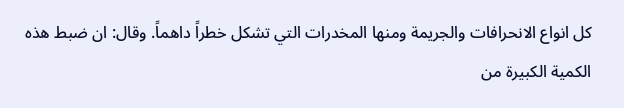كل انواع الانحرافات والجريمة ومنها المخدرات التي تشكل خطراً داهماً. وقال: ان ضبط هذه الكمية الكبيرة من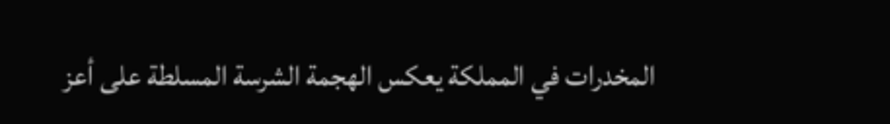المخدرات في المملكة يعكس الهجمة الشرسة المسلطة على أعز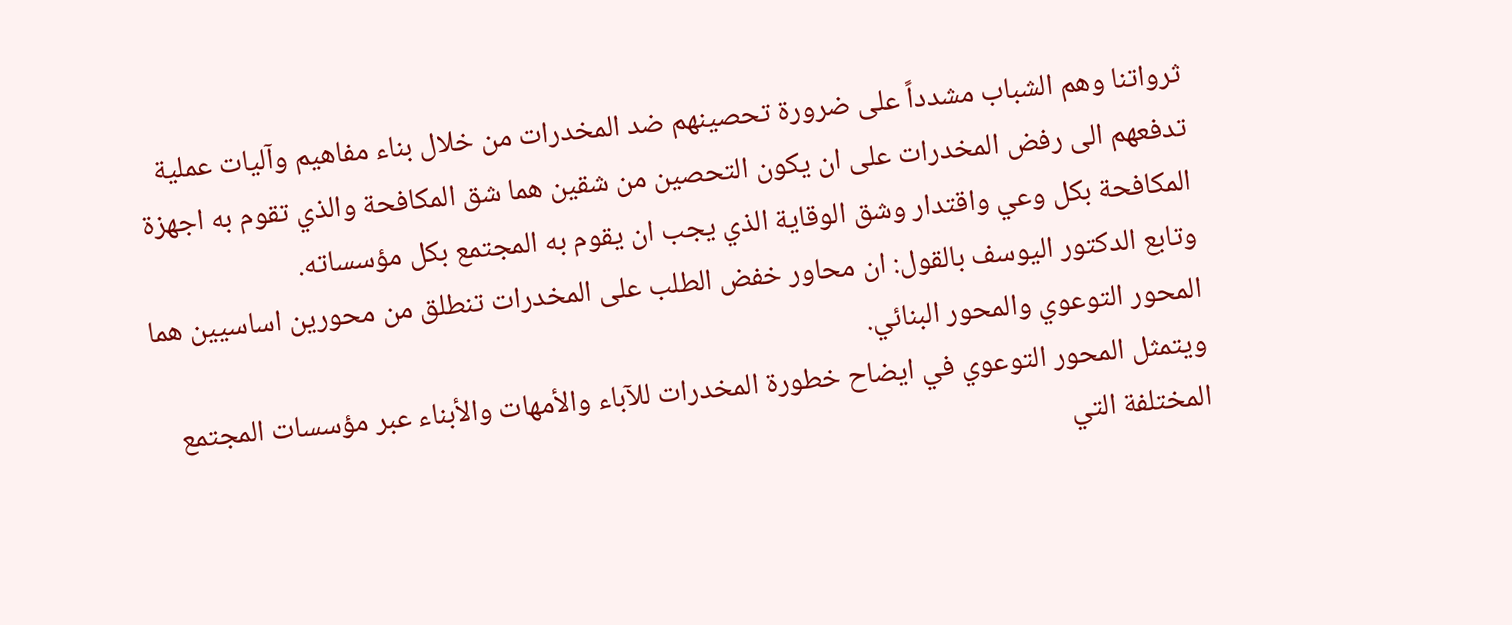ثرواتنا وهم الشباب مشدداً على ضرورة تحصينهم ضد المخدرات من خلال بناء مفاهيم وآليات عملية تدفعهم الى رفض المخدرات على ان يكون التحصين من شقين هما شق المكافحة والذي تقوم به اجهزة المكافحة بكل وعي واقتدار وشق الوقاية الذي يجب ان يقوم به المجتمع بكل مؤسساته.
وتابع الدكتور اليوسف بالقول: ان محاور خفض الطلب على المخدرات تنطلق من محورين اساسيين هما المحور التوعوي والمحور البنائي.
ويتمثل المحور التوعوي في ايضاح خطورة المخدرات للآباء والأمهات والأبناء عبر مؤسسات المجتمع المختلفة التي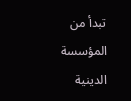تبدأ من المؤسسة الدينية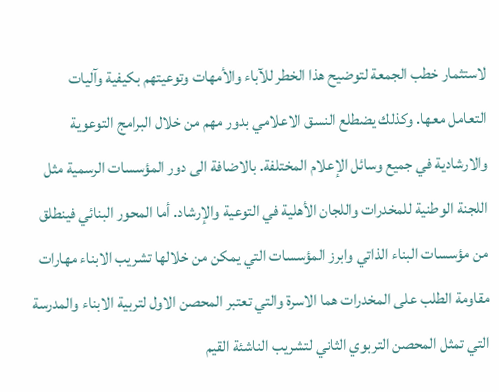لاستثمار خطب الجمعة لتوضيح هذا الخطر للآباء والأمهات وتوعيتهم بكيفية وآليات التعامل معها. وكذلك يضطلع النسق الاعلامي بدور مهم من خلال البرامج التوعوية والارشادية في جميع وسائل الإعلام المختلفة. بالاضافة الى دور المؤسسات الرسمية مثل اللجنة الوطنية للمخدرات واللجان الأهلية في التوعية والإرشاد. أما المحور البنائي فينطلق من مؤسسات البناء الذاتي وابرز المؤسسات التي يمكن من خلالها تشريب الابناء مهارات مقاومة الطلب على المخدرات هما الاسرة والتي تعتبر المحصن الاول لتربية الابناء والمدرسة التي تمثل المحصن التربوي الثاني لتشريب الناشئة القيم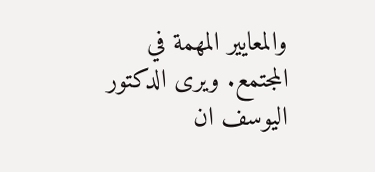والمعايير المهمة في المجتمع. ويرى الدكتور اليوسف ان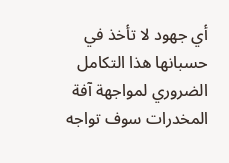أي جهود لا تأخذ في حسبانها هذا التكامل الضروري لمواجهة آفة المخدرات سوف تواجه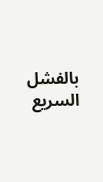بالفشل السريع